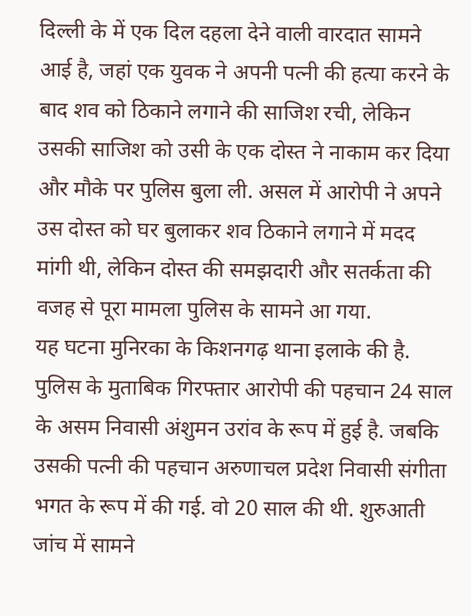दिल्ली के में एक दिल दहला देने वाली वारदात सामने आई है, जहां एक युवक ने अपनी पत्नी की हत्या करने के बाद शव को ठिकाने लगाने की साजिश रची, लेकिन उसकी साजिश को उसी के एक दोस्त ने नाकाम कर दिया और मौके पर पुलिस बुला ली. असल में आरोपी ने अपने उस दोस्त को घर बुलाकर शव ठिकाने लगाने में मदद मांगी थी, लेकिन दोस्त की समझदारी और सतर्कता की वजह से पूरा मामला पुलिस के सामने आ गया.
यह घटना मुनिरका के किशनगढ़ थाना इलाके की है. पुलिस के मुताबिक गिरफ्तार आरोपी की पहचान 24 साल के असम निवासी अंशुमन उरांव के रूप में हुई है. जबकि उसकी पत्नी की पहचान अरुणाचल प्रदेश निवासी संगीता भगत के रूप में की गई. वो 20 साल की थी. शुरुआती जांच में सामने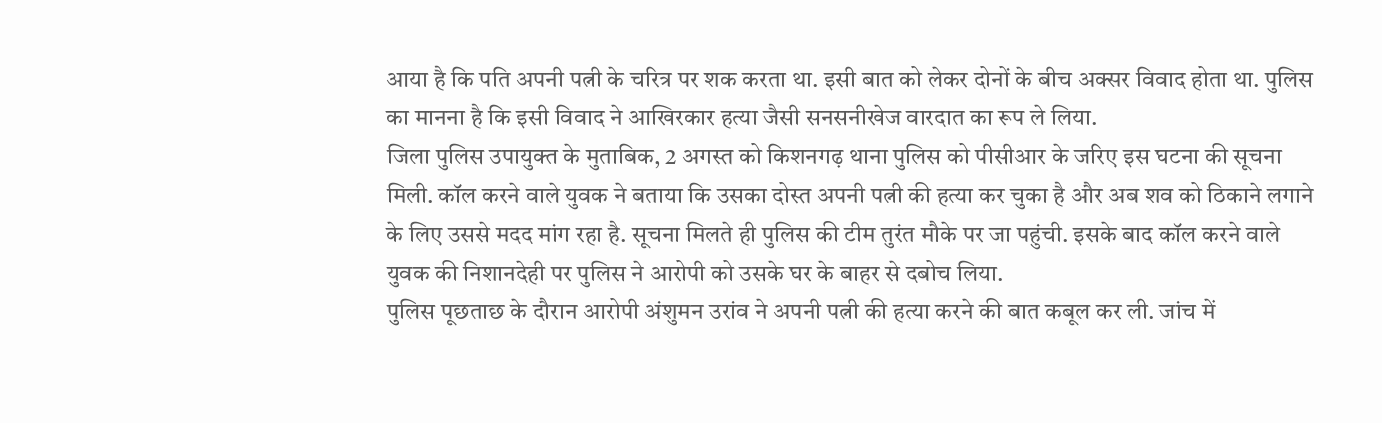आया है कि पति अपनी पत्नी के चरित्र पर शक करता था. इसी बात को लेकर दोनों के बीच अक्सर विवाद होता था. पुलिस का मानना है कि इसी विवाद ने आखिरकार हत्या जैसी सनसनीखेज वारदात का रूप ले लिया.
जिला पुलिस उपायुक्त के मुताबिक, 2 अगस्त को किशनगढ़ थाना पुलिस को पीसीआर के जरिए इस घटना की सूचना मिली. कॉल करने वाले युवक ने बताया कि उसका दोस्त अपनी पत्नी की हत्या कर चुका है और अब शव को ठिकाने लगाने के लिए उससे मदद मांग रहा है. सूचना मिलते ही पुलिस की टीम तुरंत मौके पर जा पहुंची. इसके बाद कॉल करने वाले युवक की निशानदेही पर पुलिस ने आरोपी को उसके घर के बाहर से दबोच लिया.
पुलिस पूछताछ के दौरान आरोपी अंशुमन उरांव ने अपनी पत्नी की हत्या करने की बात कबूल कर ली. जांच में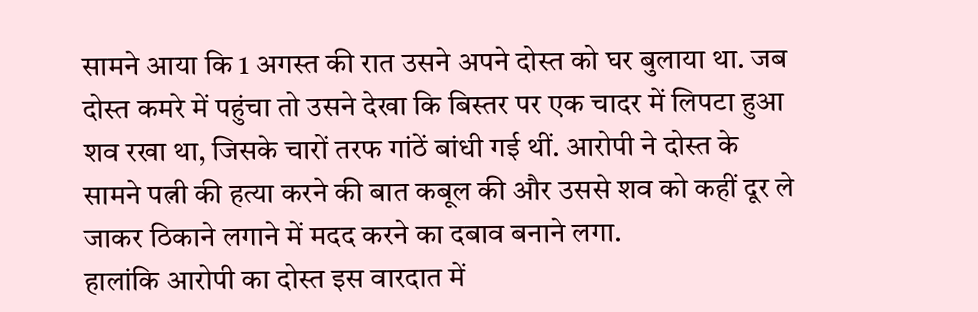सामने आया कि 1 अगस्त की रात उसने अपने दोस्त को घर बुलाया था. जब दोस्त कमरे में पहुंचा तो उसने देखा कि बिस्तर पर एक चादर में लिपटा हुआ शव रखा था, जिसके चारों तरफ गांठें बांधी गई थीं. आरोपी ने दोस्त के सामने पत्नी की हत्या करने की बात कबूल की और उससे शव को कहीं दूर ले जाकर ठिकाने लगाने में मदद करने का दबाव बनाने लगा.
हालांकि आरोपी का दोस्त इस वारदात में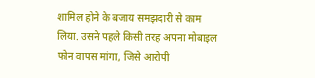शामिल होने के बजाय समझदारी से काम लिया. उसने पहले किसी तरह अपना मोबाइल फोन वापस मांगा, जिसे आरोपी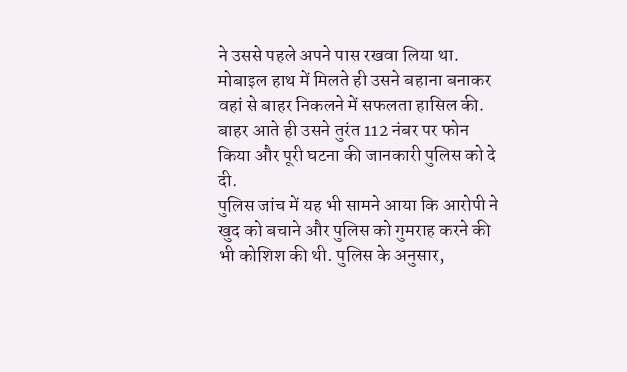ने उससे पहले अपने पास रखवा लिया था. मोबाइल हाथ में मिलते ही उसने बहाना बनाकर वहां से बाहर निकलने में सफलता हासिल की. बाहर आते ही उसने तुरंत 112 नंबर पर फोन किया और पूरी घटना की जानकारी पुलिस को दे दी.
पुलिस जांच में यह भी सामने आया कि आरोपी ने खुद को बचाने और पुलिस को गुमराह करने की भी कोशिश की थी. पुलिस के अनुसार,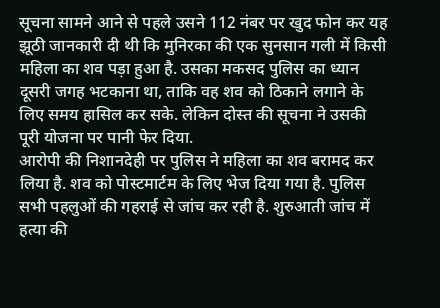सूचना सामने आने से पहले उसने 112 नंबर पर खुद फोन कर यह झूठी जानकारी दी थी कि मुनिरका की एक सुनसान गली में किसी महिला का शव पड़ा हुआ है. उसका मकसद पुलिस का ध्यान दूसरी जगह भटकाना था, ताकि वह शव को ठिकाने लगाने के लिए समय हासिल कर सके. लेकिन दोस्त की सूचना ने उसकी पूरी योजना पर पानी फेर दिया.
आरोपी की निशानदेही पर पुलिस ने महिला का शव बरामद कर लिया है. शव को पोस्टमार्टम के लिए भेज दिया गया है. पुलिस सभी पहलुओं की गहराई से जांच कर रही है. शुरुआती जांच में हत्या की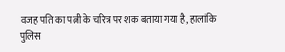वजह पति का पत्नी के चरित्र पर शक बताया गया है, हालांकि पुलिस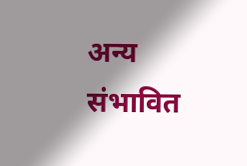अन्य संभावित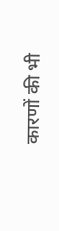कारणों की भी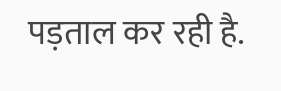पड़ताल कर रही है.